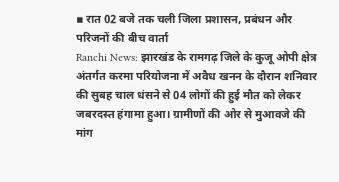▪ रात 02 बजे तक चली जिला प्रशासन, प्रबंधन और परिजनों की बीच वार्ता
Ranchi News: झारखंड के रामगढ़ जिले के कुजू ओपी क्षेत्र अंतर्गत करमा परियोजना में अवैध खनन के दौरान शनिवार की सुबह चाल धंसने से 04 लोगों की हुई मौत को लेकर जबरदस्त हंगामा हुआ। ग्रामीणों की ओर से मुआवजे की मांग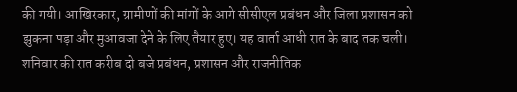की गयी। आखिरकार, ग्रामीणों की मांगों के आगे सीसीएल प्रबंधन और जिला प्रशासन को झुकना पड़ा और मुआवजा देने के लिए तैयार हुए। यह वार्ता आधी रात के बाद तक चली।
शनिवार की रात करीब दो बजे प्रबंधन, प्रशासन और राजनीतिक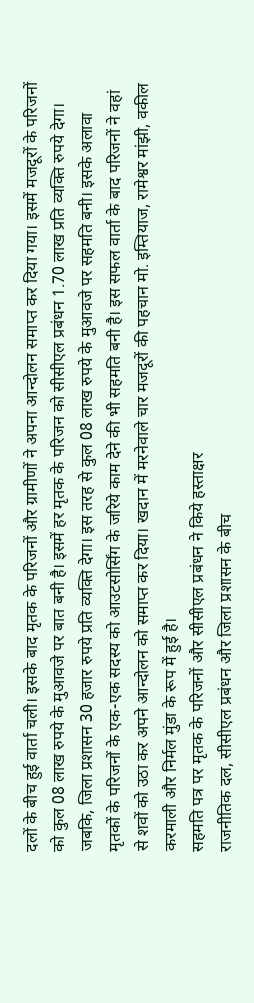दलों के बीच हुई वार्ता चली। इसके बाद मृतक के परिजनों और ग्रामीणों ने अपना आन्दोलन समाप्त कर दिया गया। इसमें मजदूरों के परिजनों को कुल 08 लाख रुपये के मुआवजे पर बात बनी है। इसमें हर मृतक के परिजन को सीसीएल प्रबंधन 1.70 लाख प्रति व्यक्ति रुपये देगा। जबकि, जिला प्रशासन 30 हजार रुपये प्रति व्यक्ति देगा। इस तरह से कुल 08 लाख रुपये के मुआवजे पर सहमति बनी। इसके अलावा मृतकों के परिजनों के एक-एक सदस्य को आउटसोर्सिंग के जरिये काम देने की भी सहमति बनी है। इस सफल वार्ता के बाद परिजनों ने वहां से शवों को उठा कर अपने आन्दोलन को समाप्त कर दिया। खदान में मरनेवाले चार मजदूरों की पहचान मो. इम्तियाज, रामेश्वर मांझी, वकील करमाली और निर्मल मुंडा के रूप में हुई है।
सहमति पत्र पर मृतक के परिजनों और सीसीएल प्रबंधन ने किये हस्ताक्षर
राजनीतिक दल, सीसीएल प्रबंधन और जिला प्रशासन के बीच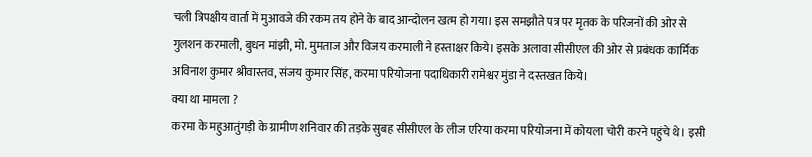चली त्रिपक्षीय वार्ता में मुआवजे की रकम तय होने के बाद आन्दोलन खत्म हो गया। इस समझौते पत्र पर मृतक के परिजनों की ओर से गुलशन करमाली, बुधन मांझी, मो. मुमताज और विजय करमाली ने हस्ताक्षर किये। इसके अलावा सीसीएल की ओर से प्रबंधक कार्मिक अविनाश कुमार श्रीवास्तव, संजय कुमार सिंह, करमा परियोजना पदाधिकारी रामेश्वर मुंडा ने दस्तखत किये।
क्या था मामला ?
करमा के महुआतुंगड़ी के ग्रामीण शनिवार की तड़के सुबह सीसीएल के लीज एरिया करमा परियोजना में कोयला चोरी करने पहुंचे थे। इसी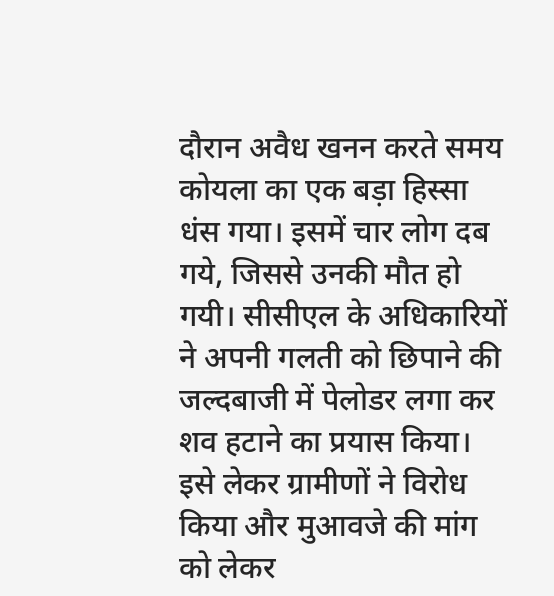दौरान अवैध खनन करते समय कोयला का एक बड़ा हिस्सा धंस गया। इसमें चार लोग दब गये, जिससे उनकी मौत हो गयी। सीसीएल के अधिकारियों ने अपनी गलती को छिपाने की जल्दबाजी में पेलोडर लगा कर शव हटाने का प्रयास किया। इसे लेकर ग्रामीणों ने विरोध किया और मुआवजे की मांग को लेकर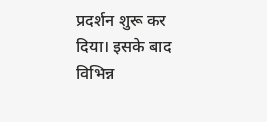प्रदर्शन शुरू कर दिया। इसके बाद विभिन्न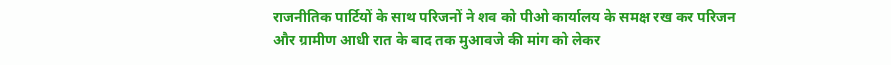राजनीतिक पार्टियों के साथ परिजनों ने शव को पीओ कार्यालय के समक्ष रख कर परिजन और ग्रामीण आधी रात के बाद तक मुआवजे की मांग को लेकर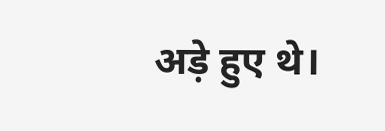अड़े हुए थे।